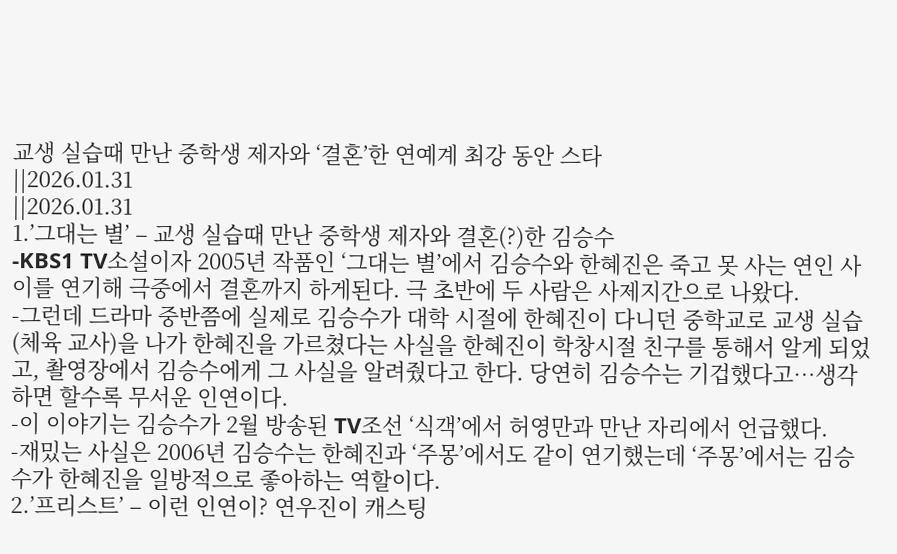교생 실습때 만난 중학생 제자와 ‘결혼’한 연예계 최강 동안 스타
||2026.01.31
||2026.01.31
1.’그대는 별’ – 교생 실습때 만난 중학생 제자와 결혼(?)한 김승수
-KBS1 TV소설이자 2005년 작품인 ‘그대는 별’에서 김승수와 한혜진은 죽고 못 사는 연인 사이를 연기해 극중에서 결혼까지 하게된다. 극 초반에 두 사람은 사제지간으로 나왔다.
-그런데 드라마 중반쯤에 실제로 김승수가 대학 시절에 한혜진이 다니던 중학교로 교생 실습(체육 교사)을 나가 한혜진을 가르쳤다는 사실을 한혜진이 학창시절 친구를 통해서 알게 되었고, 촬영장에서 김승수에게 그 사실을 알려줬다고 한다. 당연히 김승수는 기겁했다고…생각하면 할수록 무서운 인연이다.
-이 이야기는 김승수가 2월 방송된 TV조선 ‘식객’에서 허영만과 만난 자리에서 언급했다.
-재밌는 사실은 2006년 김승수는 한혜진과 ‘주몽’에서도 같이 연기했는데 ‘주몽’에서는 김승수가 한혜진을 일방적으로 좋아하는 역할이다.
2.’프리스트’ – 이런 인연이? 연우진이 캐스팅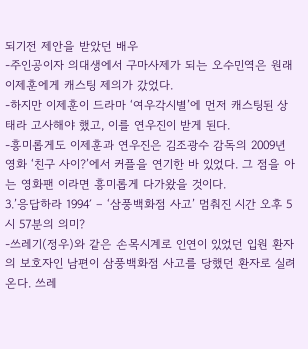되기전 제안을 받았던 배우
-주인공이자 의대생에서 구마사제가 되는 오수민역은 원래 이제훈에게 캐스팅 제의가 갔었다.
-하지만 이제훈이 드라마 ‘여우각시별’에 먼저 캐스팅된 상태라 고사해야 했고, 이를 연우진이 받게 된다.
-흥미롭게도 이제훈과 연우진은 김조광수 감독의 2009년 영화 ‘친구 사이?’에서 커플을 연기한 바 있었다. 그 점을 아는 영화팬 이라면 흥미롭게 다가왔을 것이다.
3.’응답하라 1994′ – ‘삼풍백화점 사고’ 멈춰진 시간 오후 5시 57분의 의미?
-쓰레기(정우)와 같은 손목시계로 인연이 있었던 입원 환자의 보호자인 남편이 삼풍백화점 사고를 당했던 환자로 실려 온다. 쓰레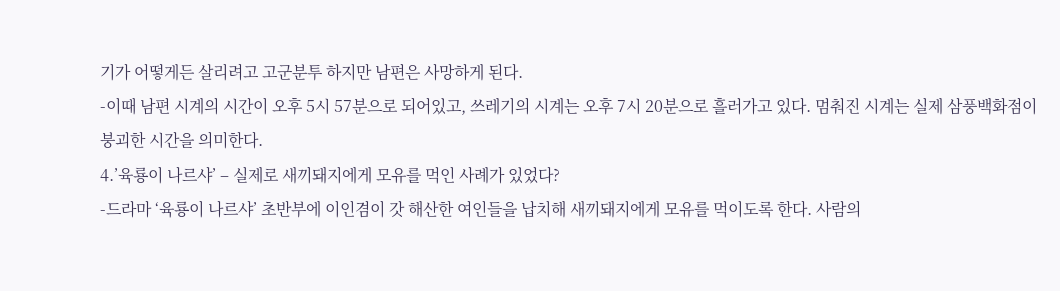기가 어떻게든 살리려고 고군분투 하지만 남편은 사망하게 된다.
-이때 남편 시계의 시간이 오후 5시 57분으로 되어있고, 쓰레기의 시계는 오후 7시 20분으로 흘러가고 있다. 멈춰진 시계는 실제 삼풍백화점이 붕괴한 시간을 의미한다.
4.’육룡이 나르샤’ – 실제로 새끼돼지에게 모유를 먹인 사례가 있었다?
-드라마 ‘육룡이 나르샤’ 초반부에 이인겸이 갓 해산한 여인들을 납치해 새끼돼지에게 모유를 먹이도록 한다. 사람의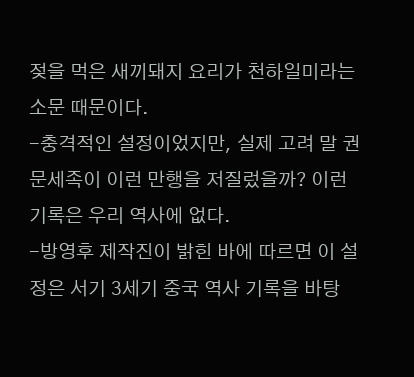젖을 먹은 새끼돼지 요리가 천하일미라는 소문 때문이다.
-충격적인 설정이었지만, 실제 고려 말 권문세족이 이런 만행을 저질렀을까? 이런 기록은 우리 역사에 없다.
-방영후 제작진이 밝힌 바에 따르면 이 설정은 서기 3세기 중국 역사 기록을 바탕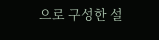으로 구성한 설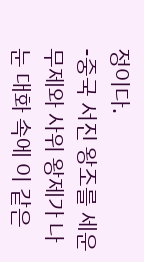정이다.
-중국 서진 왕조를 세운 무제와 사위 왕제가 나눈 대화 속에 이 같은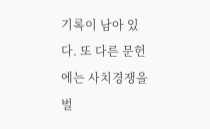기록이 남아 있다. 또 다른 문헌에는 사치경쟁을 벌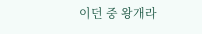이던 중 왕개라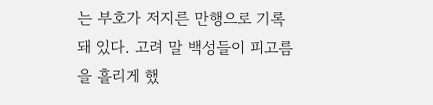는 부호가 저지른 만행으로 기록돼 있다. 고려 말 백성들이 피고름을 흘리게 했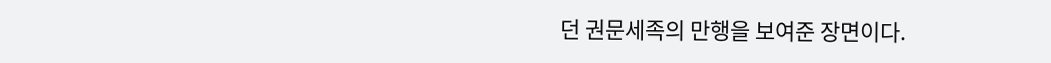던 권문세족의 만행을 보여준 장면이다.